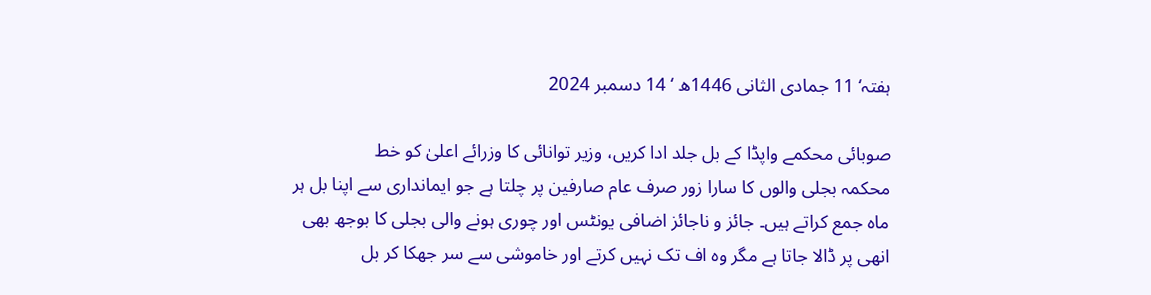ہفتہ‘ 11 جمادی الثانی 1446ھ ‘ 14 دسمبر 2024

صوبائی محکمے واپڈا کے بل جلد ادا کریں، وزیر توانائی کا وزرائے اعلیٰ کو خط
محکمہ بجلی والوں کا سارا زور صرف عام صارفین پر چلتا ہے جو ایمانداری سے اپنا بل ہر ماہ جمع کراتے ہیں۔ جائز و ناجائز اضافی یونٹس اور چوری ہونے والی بجلی کا بوجھ بھی انھی پر ڈالا جاتا ہے مگر وہ اف تک نہیں کرتے اور خاموشی سے سر جھکا کر بل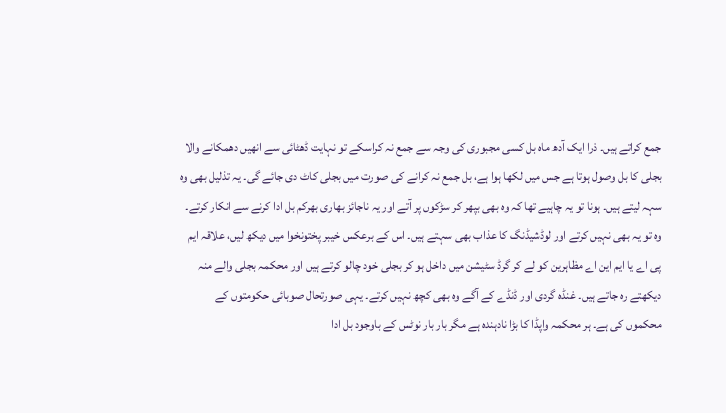جمع کراتے ہیں۔ ذرا ایک آدھ ماہ بل کسی مجبوری کی وجہ سے جمع نہ کراسکے تو نہایت ڈھٹائی سے انھیں دھمکانے والا بجلی کا بل وصول ہوتا ہے جس میں لکھا ہوا ہے، بل جمع نہ کرانے کی صورت میں بجلی کاٹ دی جائے گی۔ یہ تذلیل بھی وہ سہہ لیتے ہیں۔ ہونا تو یہ چاہیے تھا کہ وہ بھی بپھر کر سڑکوں پر آتے اور یہ ناجائز بھاری بھرکم بل ادا کرنے سے انکار کرتے۔ وہ تو یہ بھی نہیں کرتے اور لوڈشیڈنگ کا عذاب بھی سہتے ہیں۔ اس کے برعکس خیبر پختونخوا میں دیکھ لیں، علاقہ ایم پی اے یا ایم این اے مظاہرین کو لے کر گرڈ سٹیشن میں داخل ہو کر بجلی خود چالو کرتے ہیں اور محکمہ بجلی والے منہ دیکھتے رہ جاتے ہیں۔ غنڈہ گردی اور ڈنڈے کے آگے وہ بھی کچھ نہیں کرتے۔ یہی صورتحال صوبائی حکومتوں کے محکموں کی ہے۔ ہر محکمہ واپڈا کا بڑا نادہندہ ہے مگر بار بار نوٹس کے باوجود بل ادا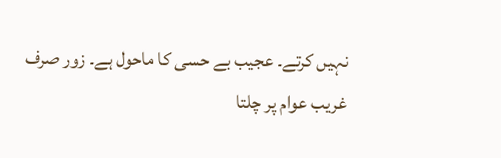نہیں کرتے۔ عجیب بے حسی کا ماحول ہے۔ زور صرف غریب عوام پر چلتا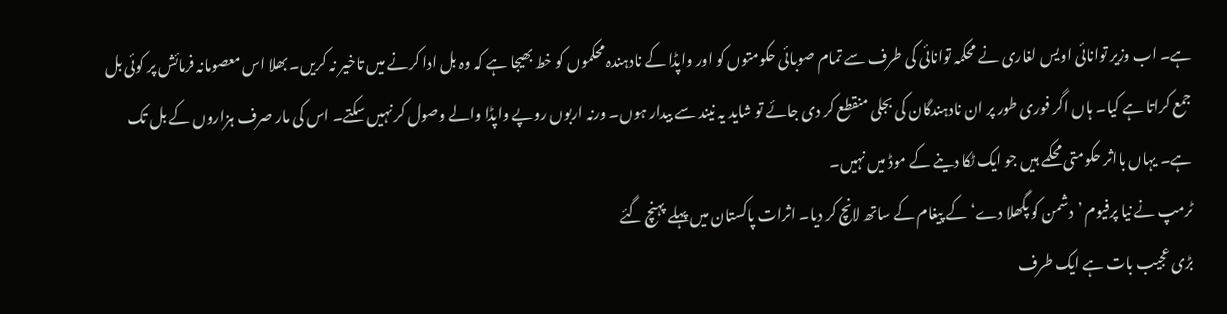ہے۔ اب وزیر توانائی اویس لغاری نے محکمہ توانائی کی طرف سے تمام صوبائی حکومتوں کو اور واپڈا کے نادہندہ محکموں کو خط بھیجا ہے کہ وہ بل ادا کرنے میں تاخیر نہ کریں۔ بھلا اس معصومانہ فرمائش پر کوئی بل جمع کراتا ہے کیا۔ ہاں اگر فوری طور پر ان نادہندگان کی بجلی منقطع کر دی جائے تو شاید یہ نیند سے بیدار ہوں۔ ورنہ اربوں روپے واپڈا والے وصول کر نہیں سکتے۔ اس کی مار صرف ہزاروں کے بل تک ہے۔ یہاں بااثر حکومتی محکمے ہیں جو ایک ٹکا دینے کے موڈ میں نہیں۔
ٹرمپ نے نیا پرفیوم ’دشمن کو پگھلا دے‘ کے پیغام کے ساتھ لانچ کر دیا۔ اثرات پاکستان میں پہلے پہنچ گئے
بڑی عجیب بات ہے ایک طرف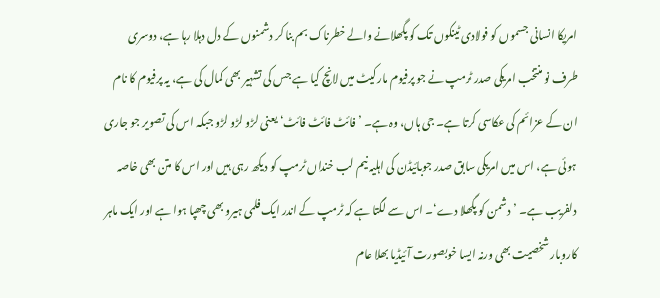امریکا انسانی جسموں کو فولادی ٹینکوں تک کو پگھلانے والے خطرناک بم بنا کر دشمنوں کے دل دہلا رہا ہے، دوسری طرف نو منتخب امریکی صدر ٹرمپ نے جو پرفیوم مارکیٹ میں لانچ کیا ہے جس کی تشہیر بھی کمال کی ہے، یہ پرفیوم کا نام ان کے عزائم کی عکاسی کرتا ہے۔ جی ہاں، وہ ہے۔ ’فائٹ فائٹ فائٹ‘ یعنی لڑو لڑو لڑو جبکہ اس کی تصویر جو جاری ہوئی ہے، اس میں امریکی سابق صدر جوبائیڈن کی اہلیہ نیم لب خنداں ٹرمپ کو دیکھ رہی ہیں اور اس کا متن بھی خاصہ دلفریب ہے۔ ’دشمن کو پگھلا دے‘۔ اس سے لگتا ہے کہ ٹرمپ کے اندر ایک فلمی ہیرو بھی چھپا ہوا ہے اور ایک ماہر کاروبار شخصیت بھی ورنہ ایسا خوبصورت آئیڈیا بھلا عام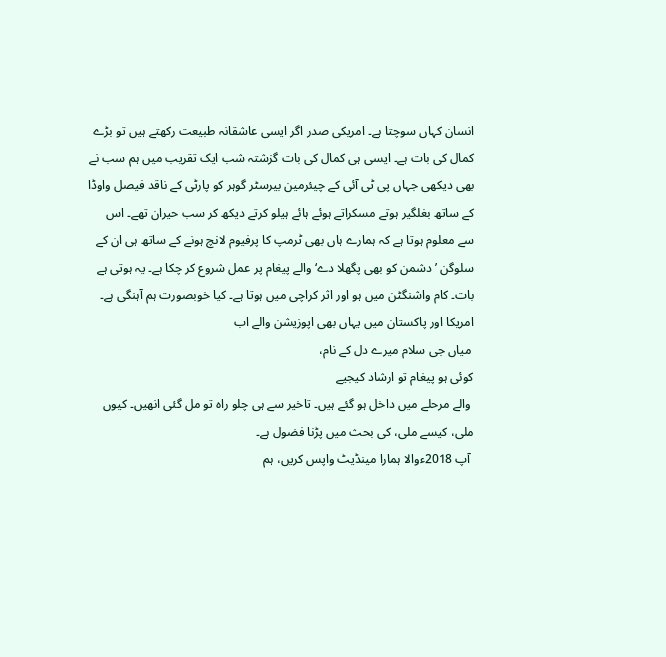انسان کہاں سوچتا ہے۔ امریکی صدر اگر ایسی عاشقانہ طبیعت رکھتے ہیں تو بڑے کمال کی بات ہے۔ ایسی ہی کمال کی بات گزشتہ شب ایک تقریب میں ہم سب نے بھی دیکھی جہاں پی ٹی آئی کے چیئرمین بیرسٹر گوہر کو پارٹی کے ناقد فیصل واوڈا کے ساتھ بغلگیر ہوتے مسکراتے ہوئے ہائے ہیلو کرتے دیکھ کر سب حیران تھے۔ اس سے معلوم ہوتا ہے کہ ہمارے ہاں بھی ٹرمپ کا پرفیوم لانچ ہونے کے ساتھ ہی ان کے سلوگن ’دشمن کو بھی پگھلا دے‘ والے پیغام پر عمل شروع کر چکا ہے۔ یہ ہوتی ہے بات۔ کام واشنگٹن میں ہو اور اثر کراچی میں ہوتا ہے۔ کیا خوبصورت ہم آہنگی ہے۔ امریکا اور پاکستان میں یہاں بھی اپوزیشن والے اب
 میاں جی سلام میرے دل کے نام،
کوئی ہو پیغام تو ارشاد کیجیے
 والے مرحلے میں داخل ہو گئے ہیں۔ تاخیر سے ہی چلو راہ تو مل گئی انھیں۔ کیوں ملی، کیسے ملی، کی بحث میں پڑنا فضول ہے۔
 آپ 2018ءوالا ہمارا مینڈیٹ واپس کریں، ہم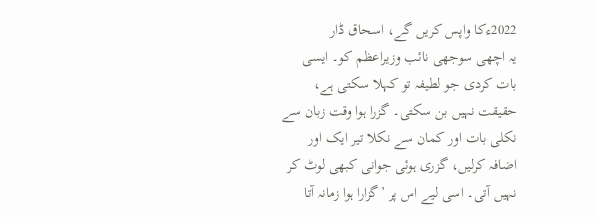2022ءکا واپس کریں گے، اسحاق ڈار
یہ اچھی سوجھی نائب وزیراعظم کو۔ ایسی بات کردی جو لطیفہ تو کہلا سکتی ہے، حقیقت نہیں بن سکتی۔ گزرا ہوا وقت زبان سے نکلی بات اور کمان سے نکلا تیر ایک اور اضافہ کرلیں، گزری ہوئی جوانی کبھی لوٹ کر نہیں آتی۔ اسی لیے اس پر ’گزارا ہوا زمانہ آتا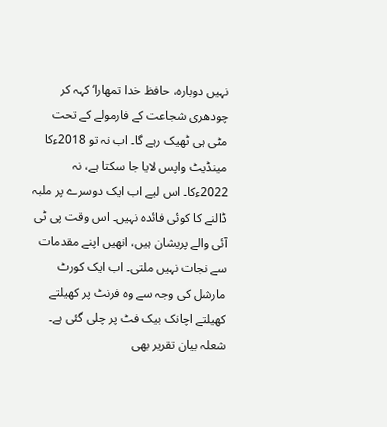نہیں دوبارہ، حافظ خدا تمھارا‘ کہہ کر چودھری شجاعت کے فارمولے کے تحت مٹی ہی ٹھیک رہے گا۔ اب نہ تو 2018ءکا مینڈیٹ واپس لایا جا سکتا ہے، نہ 2022ءکا۔ اس لیے اب ایک دوسرے پر ملبہ ڈالنے کا کوئی فائدہ نہیں۔ اس وقت پی ٹی آئی والے پریشان ہیں، انھیں اپنے مقدمات سے نجات نہیں ملتی۔ اب ایک کورٹ مارشل کی وجہ سے وہ فرنٹ پر کھیلتے کھیلتے اچانک بیک فٹ پر چلی گئی ہے۔ شعلہ بیان تقریر بھی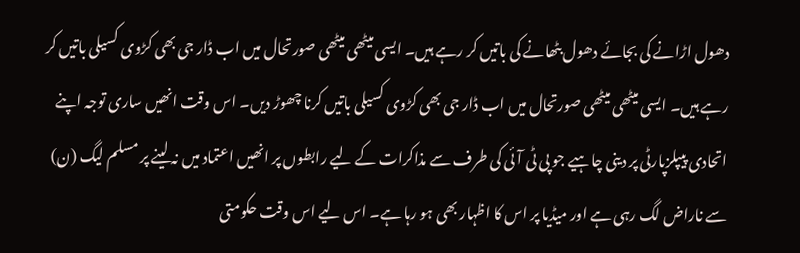دھول اڑانے کی بجائے دھول بٹھانے کی باتیں کر رہے ہیں۔ ایسی میٹھی میٹھی صورتحال میں اب ڈار جی بھی کڑوی کسیلی باتیں کر رہے ہیں۔ ایسی میٹھی میٹھی صورتحال میں اب ڈار جی بھی کڑوی کسیلی باتیں کرنا چھوڑ دیں۔ اس وقت انھیں ساری توجہ اپنے اتحادی پیپلزپارٹی پر دینی چاہیے جو پی ٹی آئی کی طرف سے مذاکرات کے لیے رابطوں پر انھیں اعتماد میں نہ لینے پر مسلم لیگ (ن) سے ناراض لگ رہی ہے اور میڈیا پر اس کا اظہار بھی ہو رہا ہے۔ اس لیے اس وقت حکومتی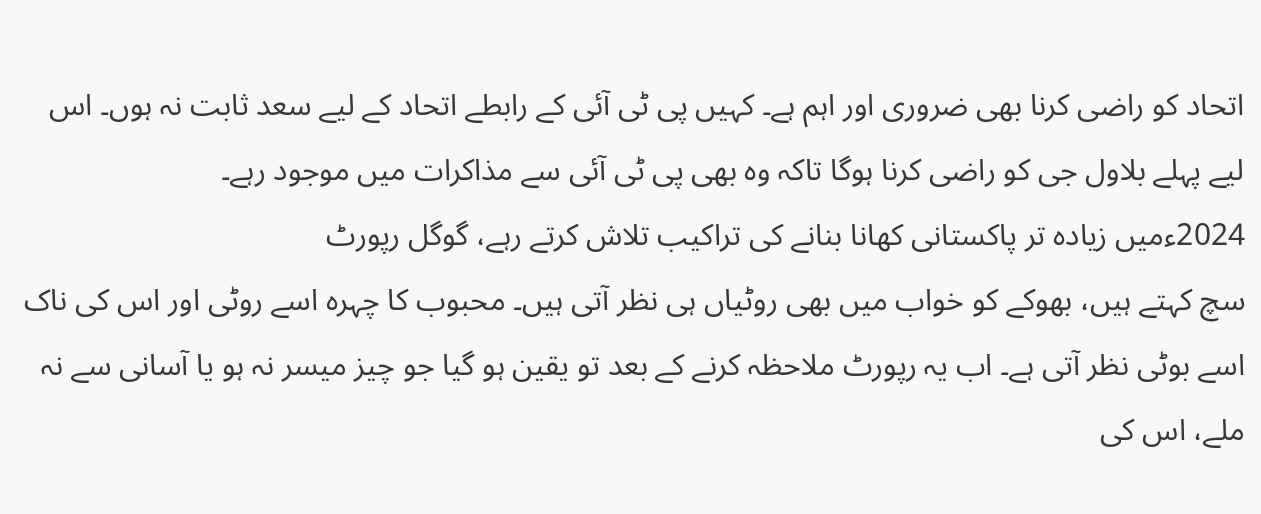اتحاد کو راضی کرنا بھی ضروری اور اہم ہے۔ کہیں پی ٹی آئی کے رابطے اتحاد کے لیے سعد ثابت نہ ہوں۔ اس لیے پہلے بلاول جی کو راضی کرنا ہوگا تاکہ وہ بھی پی ٹی آئی سے مذاکرات میں موجود رہے۔
2024ءمیں زیادہ تر پاکستانی کھانا بنانے کی تراکیب تلاش کرتے رہے، گوگل رپورٹ
سچ کہتے ہیں، بھوکے کو خواب میں بھی روٹیاں ہی نظر آتی ہیں۔ محبوب کا چہرہ اسے روٹی اور اس کی ناک اسے بوٹی نظر آتی ہے۔ اب یہ رپورٹ ملاحظہ کرنے کے بعد تو یقین ہو گیا جو چیز میسر نہ ہو یا آسانی سے نہ ملے، اس کی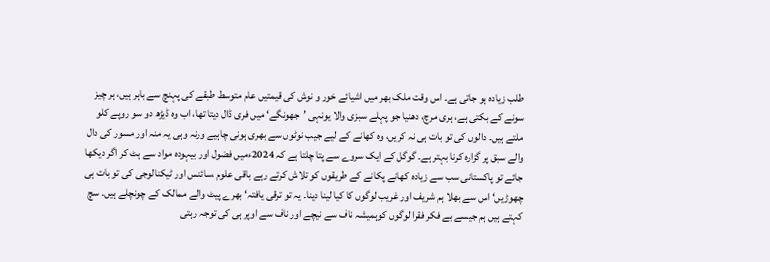طلب زیادہ ہو جاتی ہے۔ اس وقت ملک بھر میں اشیائے خور و نوش کی قیمتیں عام متوسط طبقے کی پہنچ سے باہر ہیں، ہر چیز سونے کے بکتی ہے، ہری مرچ، دھنیا جو پہلے سبزی والا یونہی ’جھونگے‘ میں فری ڈال دیتا تھا، اب وہ ڈیڑھ دو سو روپے کلو ملتے ہیں۔ دالوں کی تو بات ہی نہ کریں، وہ کھانے کے لیے جیب نوٹوں سے بھری ہونی چاہیے ورنہ وہی یہ منہ اور مسور کی دال والے سبق پر گزارہ کرنا بہتر ہے۔ گوگل کے ایک سروے سے پتا چلتا ہے کہ 2024ءمیں فضول اور بیہودہ مواد سے ہٹ کر اگر دیکھا جائے تو پاکستانی سب سے زیادہ کھانے پکانے کے طریقوں کو تلاش کرتے رہے باقی علوم ،سائنس اور ٹیکنالوجی کی تو بات ہی چھوڑیں‘ اس سے بھلا ہم شریف اور غریب لوگوں کا کیا لینا دینا۔ یہ تو ترقی یافتہ‘ بھرے پیٹ والے ممالک کے چونچلے ہیں۔ سچ کہتے ہیں ہم جیسے بے فکر فقرا لوگوں کوہمیشہ ناف سے نیچے اور ناف سے اوپر ہی کی توجہ رہتی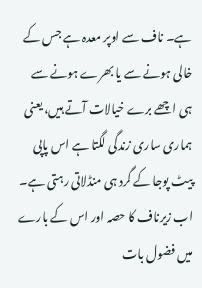ہے۔ ناف سے اوپر معدہ ہے جس کے خالی ہونے سے یا بھرے ہونے سے ہی اچھے برے خیالات آتے ہیں، یعنی ہماری ساری زندگی لگتا ہے اس پاپی پیٹ پوجا کے گرد ہی منڈلاتی رہتی ہے۔ اب زیرناف کا حصہ اور اس کے بارے میں فضول بات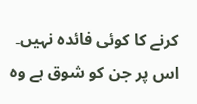کرنے کا کوئی فائدہ نہیں۔ اس پر جن کو شوق ہے وہ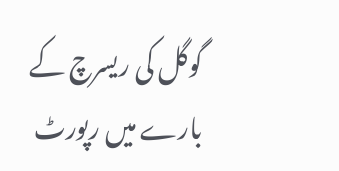گوگل کی ریسرچ کے بارے میں رپورٹ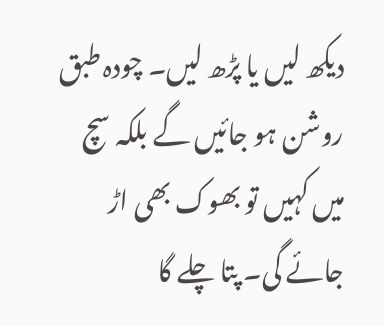دیکھ لیں یا پڑھ لیں۔ چودہ طبق روشن ہو جائیں گے بلکہ سچ میں کہیں تو بھوک بھی اڑ جائے گی۔ پتا چلے گا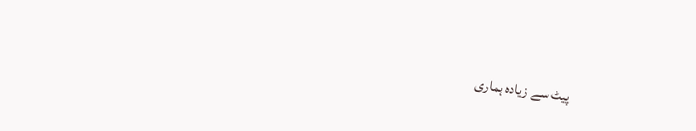پیٹ سے زیادہ ہماری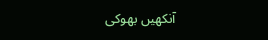آنکھیں بھوکی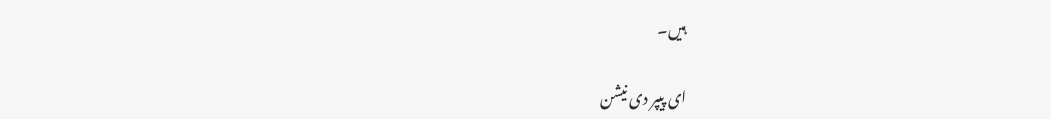ہیں۔

ای پیپر دی نیشن